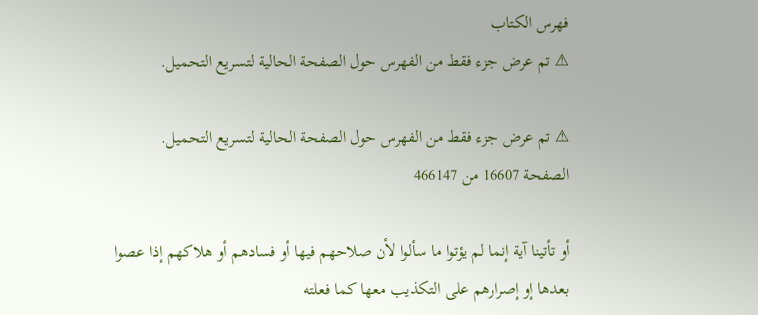فهرس الكتاب
⚠ تم عرض جزء فقط من الفهرس حول الصفحة الحالية لتسريع التحميل.

⚠ تم عرض جزء فقط من الفهرس حول الصفحة الحالية لتسريع التحميل.
الصفحة 16607 من 466147

أو تأتينا آية إنما لم يؤتوا ما سألوا لأن صلاحهم فيها أو فسادهم أو هلاكهم إذا عصوا بعدها إو إصرارهم على التكذيب معها كما فعلته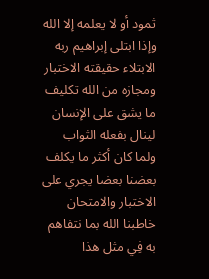ثمود أو لا يعلمه إلا الله وإذا ابتلى إبراهيم ربه الابتلاء حقيقته الاختبار ومجازه من الله تكليف ما يشق على الإنسان لينال بفعله الثواب ولما كان أكثر ما يكلف بعضنا بعضا يجري على الاختبار والامتحان خاطبنا الله بما نتفاهم به فِي مثل هذا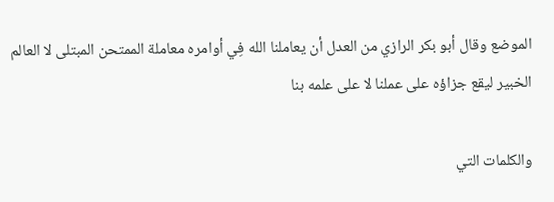الموضع وقال أبو بكر الرازي من العدل أن يعاملنا الله فِي أوامره معاملة الممتحن المبتلى لا العالم الخبير ليقع جزاؤه على عملنا لا على علمه بنا

والكلمات التي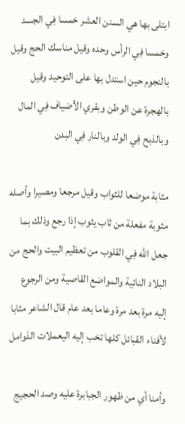ابتلى بها هي السنن العشر خمسا فِي الجسد وخمسا فِي الرأس وحده وقيل مناسك الحج وقيل بالنجوم حين استدل بها على التوحيد وقيل بالهجرة عن الوطن وبقري الأضياف فِي المال وبالذبح فِي الولد وبالنار فِي البدن

مثابة موضعا للثواب وقيل مرجعا ومصيرا وأصله مثوبة مفعلة من ثاب يثوب إذا رجع وذلك بما جعل الله فِي القلوب من تعظيم البيت والحج من البلاد النائية والمواضع القاصية ومن الرجوع إليه مرة بعد مرة وعاما بعد عام قال الشاعر مثابا لأفناء القبائل كلها تخب إليه اليعملات الذوامل

وأمنا أي من ظهور الجبابرة عليه وصد الحجيج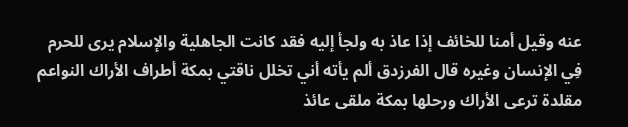عنه وقيل أمنا للخائف إذا عاذ به ولجأ إليه فقد كانت الجاهلية والإسلام يرى للحرم فِي الإنسان وغيره قال الفرزدق ألم يأته أني تخلل ناقتي بمكة أطراف الأراك النواعم مقلدة ترعى الأراك ورحلها بمكة ملقى عائذ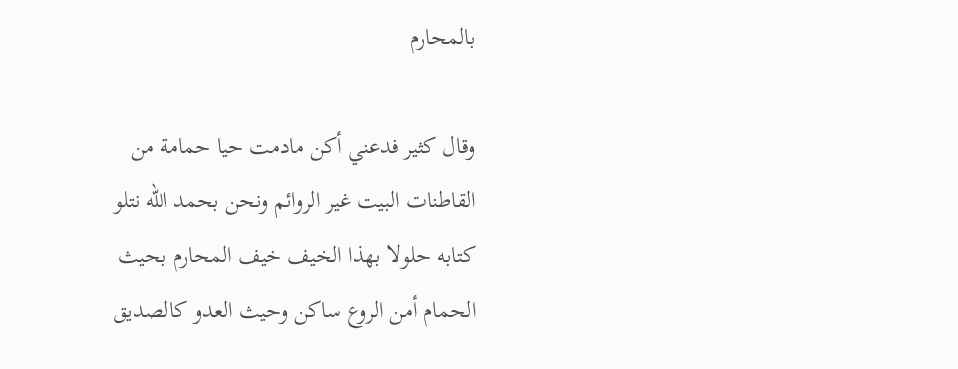بالمحارم

وقال كثير فدعني أكن مادمت حيا حمامة من القاطنات البيت غير الروائم ونحن بحمد الله نتلو كتابه حلولا بهذا الخيف خيف المحارم بحيث الحمام أمن الروع ساكن وحيث العدو كالصديق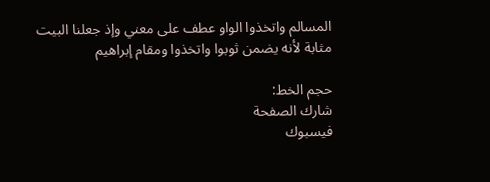المسالم واتخذوا الواو عطف على معني وإذ جعلنا البيت مثابة لأنه يضمن ثوبوا واتخذوا ومقام إبراهيم

حجم الخط:
شارك الصفحة
فيسبوك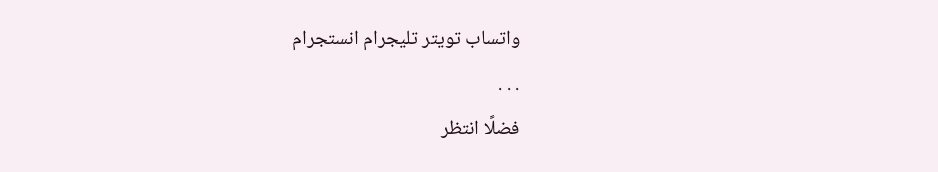واتساب تويتر تليجرام انستجرام
. . .
فضلًا انتظر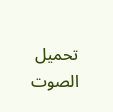تحميل الصوت